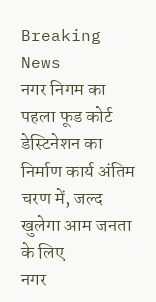Breaking News
नगर निगम का पहला फूड कोर्ट डेस्टिनेशन का निर्माण कार्य अंतिम चरण में, जल्द खुलेगा आम जनता के लिए
नगर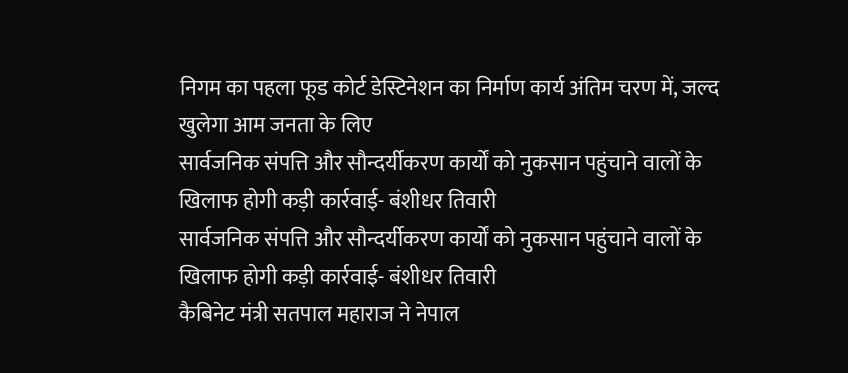निगम का पहला फूड कोर्ट डेस्टिनेशन का निर्माण कार्य अंतिम चरण में, जल्द खुलेगा आम जनता के लिए
सार्वजनिक संपत्ति और सौन्दर्यीकरण कार्यों को नुकसान पहुंचाने वालों के खिलाफ होगी कड़ी कार्रवाई- बंशीधर तिवारी
सार्वजनिक संपत्ति और सौन्दर्यीकरण कार्यों को नुकसान पहुंचाने वालों के खिलाफ होगी कड़ी कार्रवाई- बंशीधर तिवारी
कैबिनेट मंत्री सतपाल महाराज ने नेपाल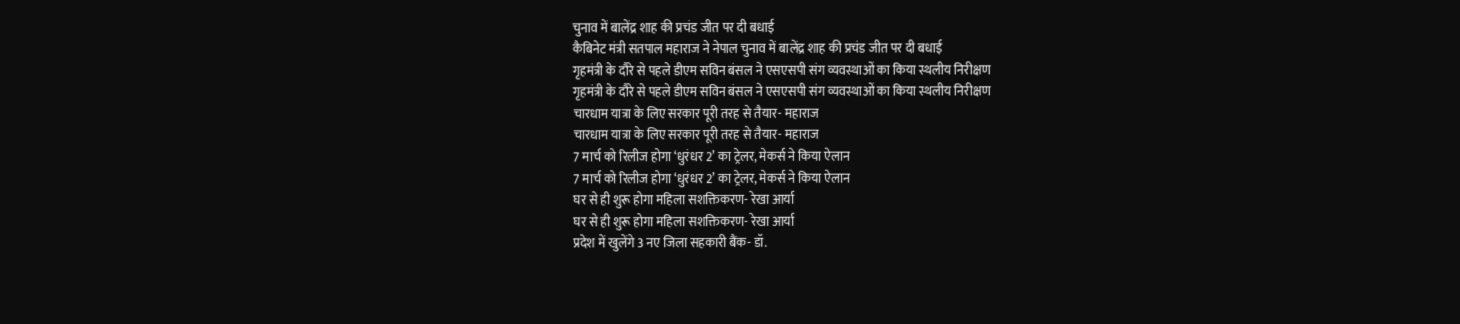चुनाव में बालेंद्र शाह की प्रचंड जीत पर दी बधाई
कैबिनेट मंत्री सतपाल महाराज ने नेपाल चुनाव में बालेंद्र शाह की प्रचंड जीत पर दी बधाई
गृहमंत्री के दौरे से पहले डीएम सविन बंसल ने एसएसपी संग व्यवस्थाओं का किया स्थलीय निरीक्षण
गृहमंत्री के दौरे से पहले डीएम सविन बंसल ने एसएसपी संग व्यवस्थाओं का किया स्थलीय निरीक्षण
चारधाम यात्रा के लिए सरकार पूरी तरह से तैयार- महाराज
चारधाम यात्रा के लिए सरकार पूरी तरह से तैयार- महाराज
7 मार्च को रिलीज होगा ‘धुरंधर 2’ का ट्रेलर, मेकर्स ने किया ऐलान
7 मार्च को रिलीज होगा ‘धुरंधर 2’ का ट्रेलर, मेकर्स ने किया ऐलान
घर से ही शुरू होगा महिला सशक्तिकरण- रेखा आर्या
घर से ही शुरू होगा महिला सशक्तिकरण- रेखा आर्या
प्रदेश में खुलेंगे 3 नए जिला सहकारी बैंक- डॉ.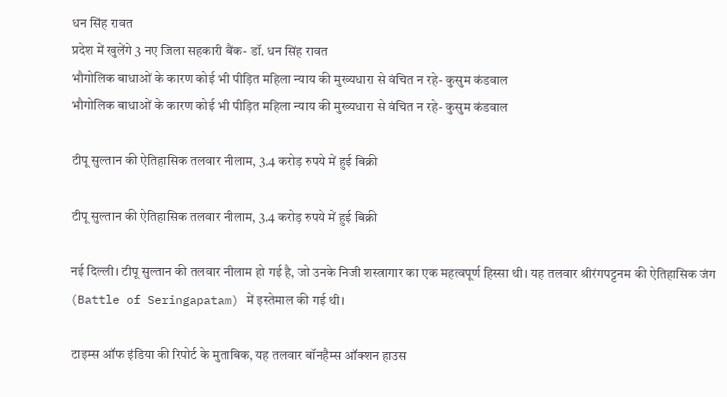धन सिंह रावत
प्रदेश में खुलेंगे 3 नए जिला सहकारी बैंक- डॉ. धन सिंह रावत
भौगोलिक बाधाओं के कारण कोई भी पीड़ित महिला न्याय की मुख्यधारा से वंचित न रहे- कुसुम कंडवाल
भौगोलिक बाधाओं के कारण कोई भी पीड़ित महिला न्याय की मुख्यधारा से वंचित न रहे- कुसुम कंडवाल

टीपू सुल्तान की ऐतिहासिक तलवार नीलाम, 3.4 करोड़ रुपये में हुई बिक्री

टीपू सुल्तान की ऐतिहासिक तलवार नीलाम, 3.4 करोड़ रुपये में हुई बिक्री

नई दिल्ली। टीपू सुल्तान की तलवार नीलाम हो गई है, जो उनके निजी शस्त्रागार का एक महत्वपूर्ण हिस्सा थी। यह तलवार श्रीरंगपट्टनम की ऐतिहासिक जंग (Battle of Seringapatam) में इस्तेमाल की गई थी।

टाइम्स ऑफ इंडिया की रिपोर्ट के मुताबिक, यह तलवार बॉनहैम्स ऑक्शन हाउस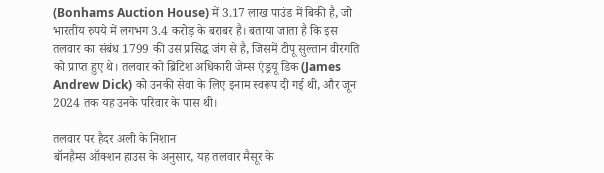(Bonhams Auction House) में 3.17 लाख पाउंड में बिकी है, जो भारतीय रुपये में लगभग 3.4 करोड़ के बराबर है। बताया जाता है कि इस तलवार का संबंध 1799 की उस प्रसिद्ध जंग से है, जिसमें टीपू सुल्तान वीरगति को प्राप्त हुए थे। तलवार को ब्रिटिश अधिकारी जेम्स एंड्रयू डिक (James Andrew Dick) को उनकी सेवा के लिए इनाम स्वरूप दी गई थी, और जून 2024 तक यह उनके परिवार के पास थी।

तलवार पर हैदर अली के निशान
बॉनहैम्स ऑक्शन हाउस के अनुसार, यह तलवार मैसूर के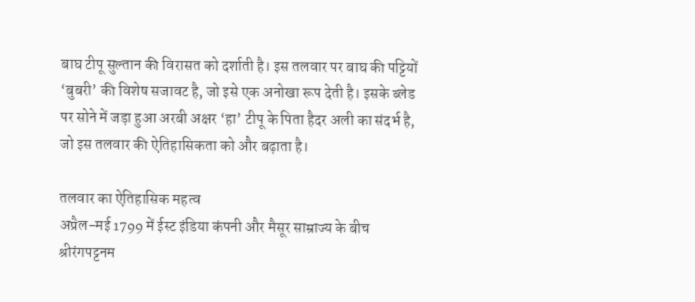बाघ टीपू सुल्तान की विरासत को दर्शाती है। इस तलवार पर बाघ की पट्टियों ‘बुबरी’ की विशेष सजावट है, जो इसे एक अनोखा रूप देती है। इसके ब्लेड पर सोने में जड़ा हुआ अरबी अक्षर ‘हा’ टीपू के पिता हैदर अली का संदर्भ है, जो इस तलवार की ऐतिहासिकता को और बढ़ाता है।

तलवार का ऐतिहासिक महत्व
अप्रैल-मई 1799 में ईस्ट इंडिया कंपनी और मैसूर साम्राज्य के बीच श्रीरंगपट्टनम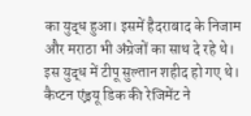का युद्ध हुआ। इसमें हैदराबाद के निजाम और मराठा भी अंग्रेजों का साथ दे रहे थे। इस युद्ध में टीपू सुल्तान शहीद हो गए थे। कैप्टन एंड्रयू डिक की रेजिमेंट ने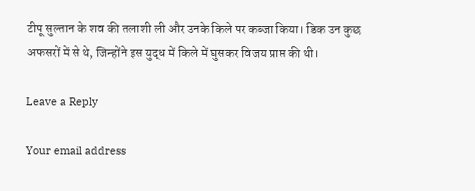टीपू सुल्तान के शव की तलाशी ली और उनके किले पर कब्जा किया। डिक उन कुछ अफसरों में से थे, जिन्होंने इस युद्ध में किले में घुसकर विजय प्राप्त की थी।

Leave a Reply

Your email address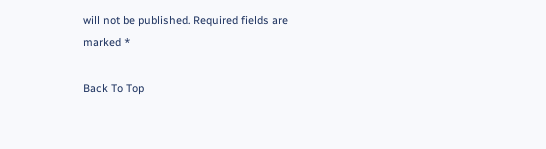will not be published. Required fields are marked *

Back To Top